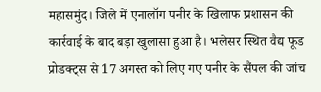महासमुंद। जिले में एनालॉग पनीर के खिलाफ प्रशासन की कार्रवाई के बाद बड़ा खुलासा हुआ है। भलेसर स्थित वैद्य फूड प्रोडक्ट्स से 17 अगस्त को लिए गए पनीर के सैंपल की जांच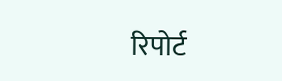रिपोर्ट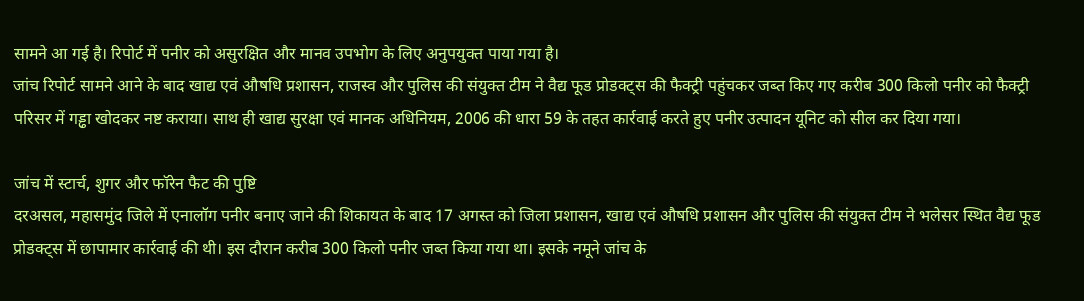सामने आ गई है। रिपोर्ट में पनीर को असुरक्षित और मानव उपभोग के लिए अनुपयुक्त पाया गया है।
जांच रिपोर्ट सामने आने के बाद खाद्य एवं औषधि प्रशासन, राजस्व और पुलिस की संयुक्त टीम ने वैद्य फूड प्रोडक्ट्स की फैक्ट्री पहुंचकर जब्त किए गए करीब 300 किलो पनीर को फैक्ट्री परिसर में गड्ढा खोदकर नष्ट कराया। साथ ही खाद्य सुरक्षा एवं मानक अधिनियम, 2006 की धारा 59 के तहत कार्रवाई करते हुए पनीर उत्पादन यूनिट को सील कर दिया गया।

जांच में स्टार्च, शुगर और फॉरेन फैट की पुष्टि
दरअसल, महासमुंद जिले में एनालॉग पनीर बनाए जाने की शिकायत के बाद 17 अगस्त को जिला प्रशासन, खाद्य एवं औषधि प्रशासन और पुलिस की संयुक्त टीम ने भलेसर स्थित वैद्य फूड प्रोडक्ट्स में छापामार कार्रवाई की थी। इस दौरान करीब 300 किलो पनीर जब्त किया गया था। इसके नमूने जांच के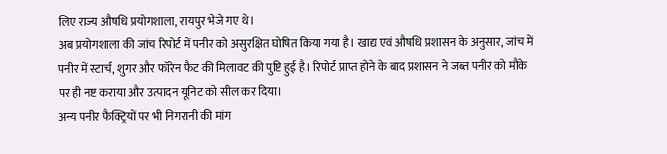लिए राज्य औषधि प्रयोगशाला, रायपुर भेजे गए थे।
अब प्रयोगशाला की जांच रिपोर्ट में पनीर को असुरक्षित घोषित किया गया है। खाद्य एवं औषधि प्रशासन के अनुसार, जांच में पनीर में स्टार्च, शुगर और फॉरेन फैट की मिलावट की पुष्टि हुई है। रिपोर्ट प्राप्त होने के बाद प्रशासन ने जब्त पनीर को मौके पर ही नष्ट कराया और उत्पादन यूनिट को सील कर दिया।
अन्य पनीर फैक्ट्रियों पर भी निगरानी की मांग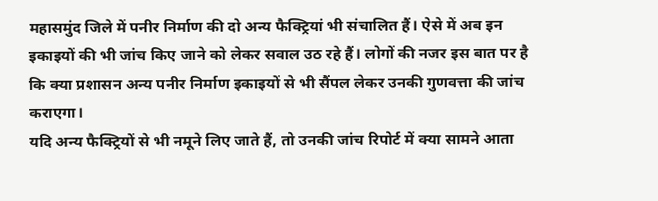महासमुंद जिले में पनीर निर्माण की दो अन्य फैक्ट्रियां भी संचालित हैं। ऐसे में अब इन इकाइयों की भी जांच किए जाने को लेकर सवाल उठ रहे हैं। लोगों की नजर इस बात पर है कि क्या प्रशासन अन्य पनीर निर्माण इकाइयों से भी सैंपल लेकर उनकी गुणवत्ता की जांच कराएगा।
यदि अन्य फैक्ट्रियों से भी नमूने लिए जाते हैं, तो उनकी जांच रिपोर्ट में क्या सामने आता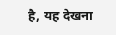है, यह देखना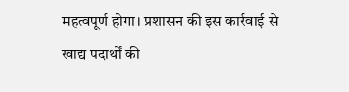महत्वपूर्ण होगा। प्रशासन की इस कार्रवाई से खाद्य पदार्थों की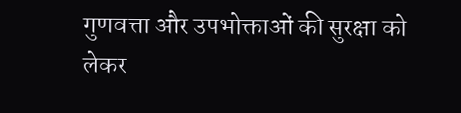गुणवत्ता और उपभोक्ताओं की सुरक्षा को लेकर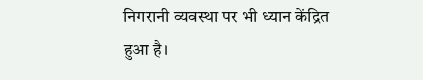निगरानी व्यवस्था पर भी ध्यान केंद्रित हुआ है।